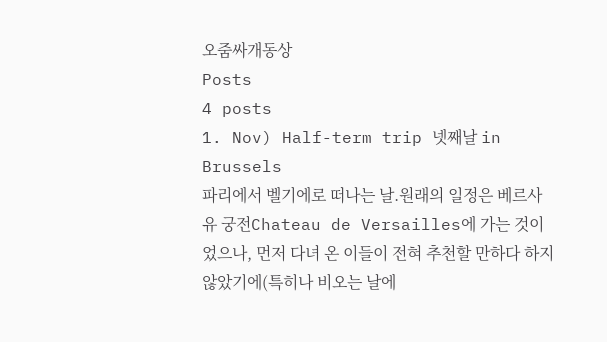오줌싸개동상
Posts
4 posts
1. Nov) Half-term trip 넷째날 in Brussels
파리에서 벨기에로 떠나는 날.원래의 일정은 베르사유 궁전Chateau de Versailles에 가는 것이었으나, 먼저 다녀 온 이들이 전혀 추천할 만하다 하지 않았기에(특히나 비오는 날에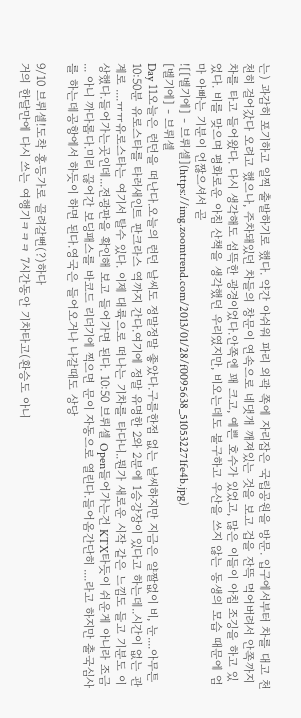는) 과감히 포기하고 일찍 출발하기로 했다. 약간 아쉬워 파리 외곽 쪽에 자리잡은 국립공원을 방문. 입구에서부터 차를 대고 천천히 걸어갔다 오려고 했으나, 주차돼있던 차들의 창문이 연속으로 네댓개 깨져있는 것을 보고 겁을 잔뜩 먹어버려서 안쪽까지 차를 타고 들어왔다. 다시 생각해도 섬뜩한 광경이었다.안쪽엔 꽤 크고, 예쁜 호수가 있었고, 많은 이들이 아침 조깅을 하고 있었다. 비를 맞으며 평화로운 아침 산책을 생각했던 우리였지만, 비오는데도 불구하고 우산을 쓰지 않는 동생의 모습 때문에 엄마 아빠는 기분이 언짢으셔서 곧
![[벨기에] - 브뤼셀](https://img.zoomtrend.com/2013/01/28/f0095638_510532271fe4b.jpg)
[벨기에] - 브뤼셀
Day 11오늘은 런던을 떠난다.오늘의 런던 날씨도 정말정말 좋았다.구름한점 없는 날씨하지만 지금은 얄짤없이 비, 눈....아무튼 10:50분 유로스타를 타러새인트 판크라스 역까지 간다.여기에 정말 유명한 2와 2분에 1승강장이 있다고 하는데..시간이 없는 관계로 ....ㅠㅠ유로스타는 여기서 탈수 있다. 이제 대륙으로 떠나는 기차를 타다니..뭔가 새로운 시작 같은 느낌도 들고 기분도 이상했다.들어가는곳인데...전광판을 확인해 보고 들어가면 된다. 10:50 브뤼셀 Open들어가는건 KTX타듯이 쉬운게 아니라 조금 ... 아니 까다롭다.미리 끊어간 보딩패스를 바코드 리더기에 찍으면 문이 자동으로 열린다.들어옴간단히 ....라고 하지만 출국심사를 하는데공항에서 하듯이 하면 된다.영국은 들어오거나 나갈때도 상당

9/10 브뤼셀!도착 홍등가로 끌려갈뻔(?)하다
거의 한달만에 다시 쓰는 여행기ㅋㅋㅋ 7시간동안 기차타고(환승도 아니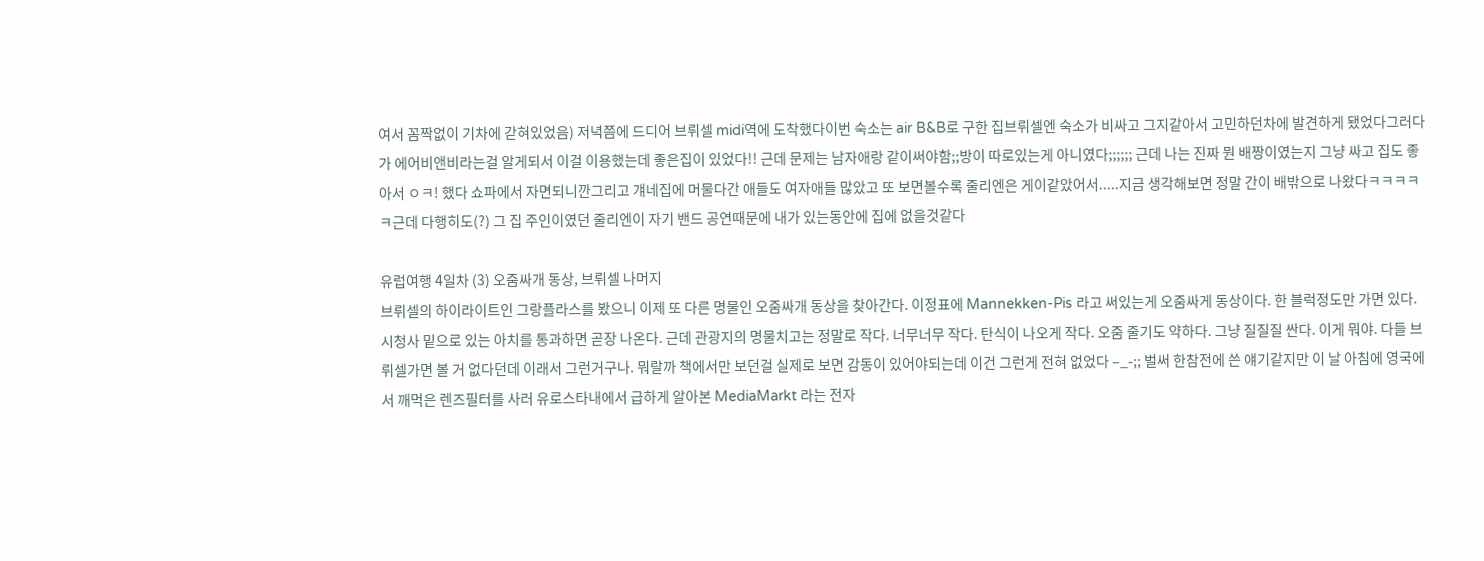여서 꼼짝없이 기차에 갇혀있었음) 저녁쯤에 드디어 브뤼셀 midi역에 도착했다이번 숙소는 air B&B로 구한 집브뤼셀엔 숙소가 비싸고 그지같아서 고민하던차에 발견하게 됐었다그러다가 에어비앤비라는걸 알게되서 이걸 이용했는데 좋은집이 있었다!! 근데 문제는 남자애랑 같이써야함;;방이 따로있는게 아니였다;;;;;; 근데 나는 진짜 뭔 배짱이였는지 그냥 싸고 집도 좋아서 ㅇㅋ! 했다 쇼파에서 자면되니깐그리고 걔네집에 머물다간 애들도 여자애들 많았고 또 보면볼수록 줄리엔은 게이같았어서.....지금 생각해보면 정말 간이 배밖으로 나왔다ㅋㅋㅋㅋㅋ근데 다행히도(?) 그 집 주인이였던 줄리엔이 자기 밴드 공연때문에 내가 있는동안에 집에 없을것같다

유럽여행 4일차 (3) 오줌싸개 동상, 브뤼셀 나머지
브뤼셀의 하이라이트인 그랑플라스를 봤으니 이제 또 다른 명물인 오줌싸개 동상을 찾아간다. 이정표에 Mannekken-Pis 라고 써있는게 오줌싸게 동상이다. 한 블럭정도만 가면 있다. 시청사 밑으로 있는 아치를 통과하면 곧장 나온다. 근데 관광지의 명물치고는 정말로 작다. 너무너무 작다. 탄식이 나오게 작다. 오줌 줄기도 약하다. 그냥 질질질 싼다. 이게 뭐야. 다들 브뤼셀가면 볼 거 없다던데 이래서 그런거구나. 뭐랄까 책에서만 보던걸 실제로 보면 감동이 있어야되는데 이건 그런게 전혀 없었다 –_-;; 벌써 한참전에 쓴 얘기같지만 이 날 아침에 영국에서 깨먹은 렌즈필터를 사러 유로스타내에서 급하게 알아본 MediaMarkt 라는 전자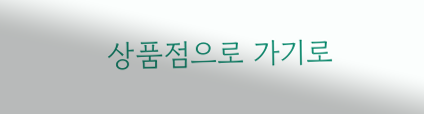상품점으로 가기로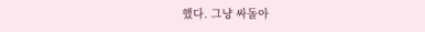했다. 그냥 싸돌아